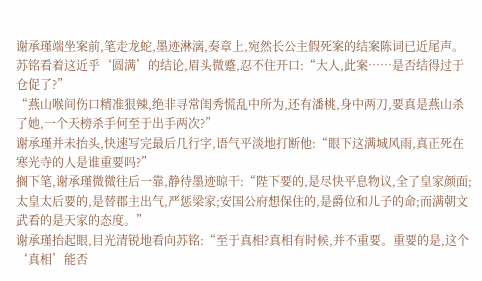谢承瑾端坐案前,笔走龙蛇,墨迹淋漓,奏章上,宛然长公主假死案的结案陈词已近尾声。
苏铭看着这近乎‘圆满’的结论,眉头微蹙,忍不住开口:“大人,此案……是否结得过于仓促了?”
“燕山喉间伤口精准狠辣,绝非寻常闺秀慌乱中所为,还有潘桃,身中两刀,要真是燕山杀了她,一个天榜杀手何至于出手两次?”
谢承瑾并未抬头,快速写完最后几行字,语气平淡地打断他:“眼下这满城风雨,真正死在寒光寺的人是谁重要吗?”
搁下笔,谢承瑾微微往后一靠,静待墨迹晾干:“陛下要的,是尽快平息物议,全了皇家颜面;太皇太后要的,是替郡主出气,严惩梁家;安国公府想保住的,是爵位和儿子的命;而满朝文武看的是天家的态度。”
谢承瑾抬起眼,目光清锐地看向苏铭:“至于真相?真相有时候,并不重要。重要的是,这个‘真相’能否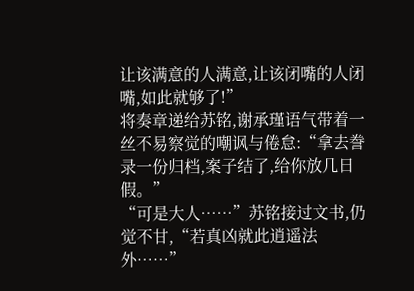让该满意的人满意,让该闭嘴的人闭嘴,如此就够了!”
将奏章递给苏铭,谢承瑾语气带着一丝不易察觉的嘲讽与倦怠:“拿去誊录一份归档,案子结了,给你放几日假。”
“可是大人……”苏铭接过文书,仍觉不甘,“若真凶就此逍遥法外……”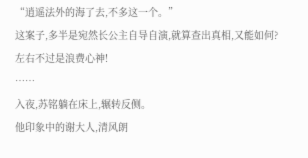“逍遥法外的海了去,不多这一个。”
这案子,多半是宛然长公主自导自演,就算查出真相,又能如何?
左右不过是浪费心神!
……
入夜,苏铭躺在床上,辗转反侧。
他印象中的谢大人,清风朗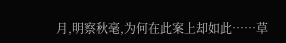月,明察秋毫,为何在此案上却如此……草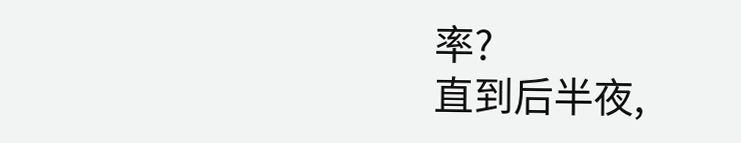率?
直到后半夜,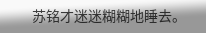苏铭才迷迷糊糊地睡去。